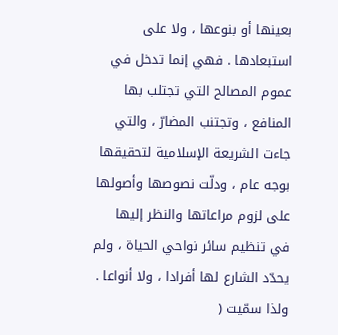بعينها أو بنوعها ، ولا على استبعادها . فهي إنما تدخل في عموم المصالح التي تجتلب بها المنافع ، وتجتنب المضارّ ، والتي جاءت الشريعة الإسلامية لتحقيقها بوجه عام ، ودلّت نصوصها وأصولها على لزوم مراعاتها والنظر إليها في تنظيم سائر نواحي الحياة ، ولم يحدّد الشارع لها أفرادا ، ولا أنواعا . ولذا سمّيت (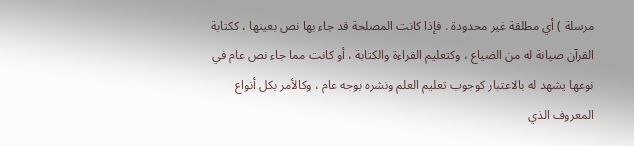مرسلة ) أي مطلقة غير محدودة . فإذا كانت المصلحة قد جاء بها نص بعينها ، ككتابة القرآن صيانة له من الضياع ، وكتعليم القراءة والكتابة ، أو كانت مما جاء نص عام في نوعها يشهد له بالاعتبار كوجوب تعليم العلم ونشره بوجه عام ، وكالأمر بكل أنواع المعروف الذي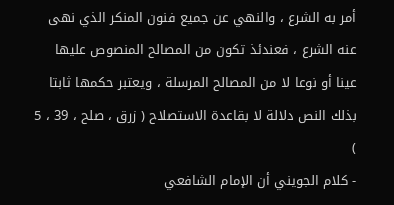أمر به الشرع ، والنهي عن جميع فنون المنكر الذي نهى عنه الشرع ، فعندئذ تكون من المصالح المنصوص عليها عينا أو نوعا لا من المصالح المرسلة ، ويعتبر حكمها ثابتا بذلك النص دلالة لا بقاعدة الاستصلاح ( زرق ، صلح ، 39 ، 5 )
- كلام الجويني أن الإمام الشافعي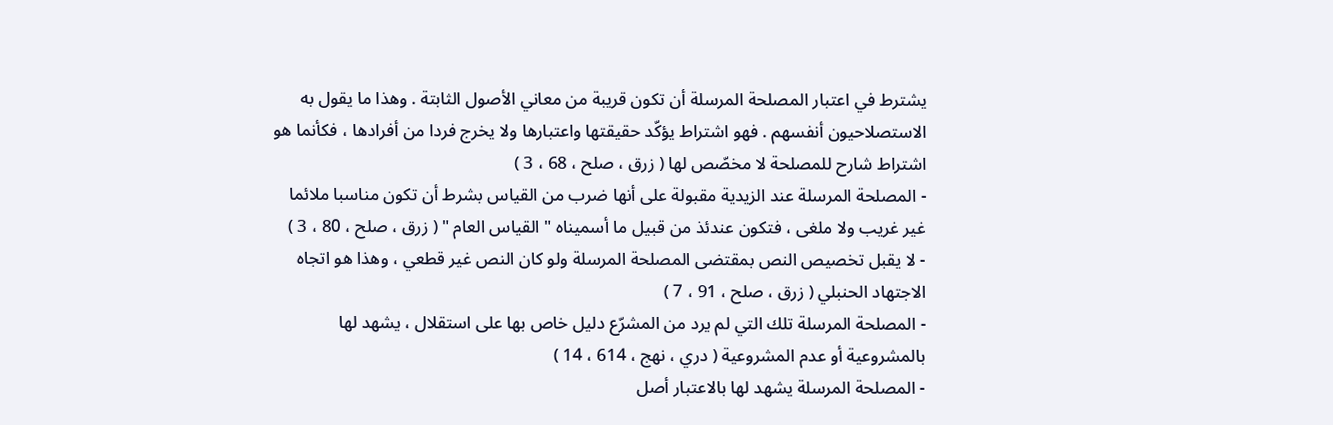يشترط في اعتبار المصلحة المرسلة أن تكون قريبة من معاني الأصول الثابتة . وهذا ما يقول به الاستصلاحيون أنفسهم . فهو اشتراط يؤكّد حقيقتها واعتبارها ولا يخرج فردا من أفرادها ، فكأنما هو اشتراط شارح للمصلحة لا مخصّص لها ( زرق ، صلح ، 68 ، 3 )
- المصلحة المرسلة عند الزيدية مقبولة على أنها ضرب من القياس بشرط أن تكون مناسبا ملائما غير غريب ولا ملغى ، فتكون عندئذ من قبيل ما أسميناه " القياس العام " ( زرق ، صلح ، 80 ، 3 )
- لا يقبل تخصيص النص بمقتضى المصلحة المرسلة ولو كان النص غير قطعي ، وهذا هو اتجاه الاجتهاد الحنبلي ( زرق ، صلح ، 91 ، 7 )
- المصلحة المرسلة تلك التي لم يرد من المشرّع دليل خاص بها على استقلال ، يشهد لها بالمشروعية أو عدم المشروعية ( دري ، نهج ، 614 ، 14 )
- المصلحة المرسلة يشهد لها بالاعتبار أصل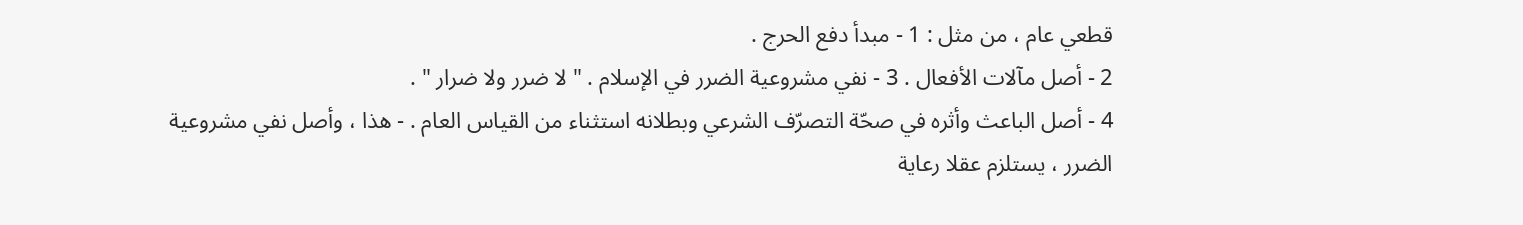قطعي عام ، من مثل : 1 - مبدأ دفع الحرج .
2 - أصل مآلات الأفعال . 3 - نفي مشروعية الضرر في الإسلام . " لا ضرر ولا ضرار " .
4 - أصل الباعث وأثره في صحّة التصرّف الشرعي وبطلانه استثناء من القياس العام . - هذا ، وأصل نفي مشروعية الضرر ، يستلزم عقلا رعاية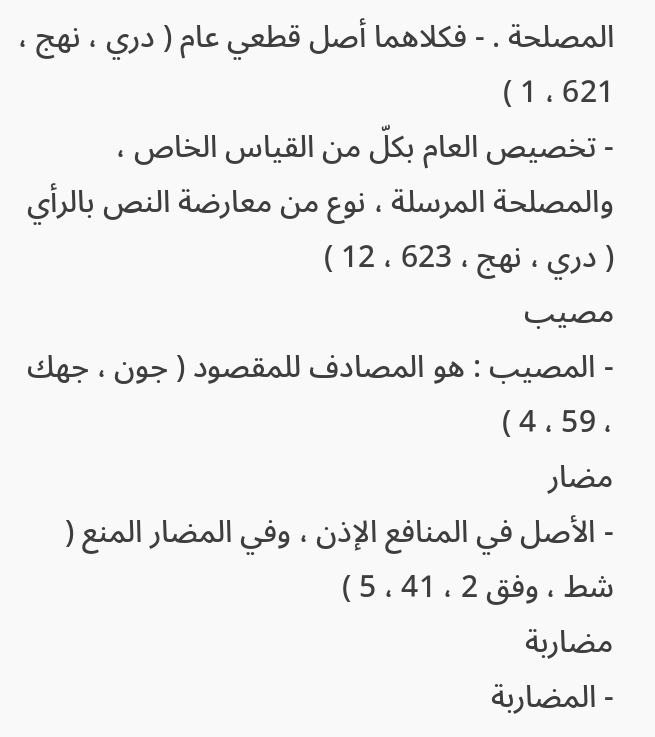المصلحة . - فكلاهما أصل قطعي عام ( دري ، نهج ، 621 ، 1 )
- تخصيص العام بكلّ من القياس الخاص ، والمصلحة المرسلة ، نوع من معارضة النص بالرأي ( دري ، نهج ، 623 ، 12 )
مصيب
- المصيب : هو المصادف للمقصود ( جون ، جهك ، 59 ، 4 )
مضار
- الأصل في المنافع الإذن ، وفي المضار المنع ( شط ، وفق 2 ، 41 ، 5 )
مضاربة
- المضاربة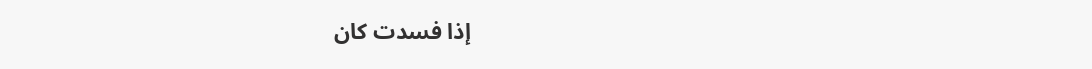إذا فسدت كان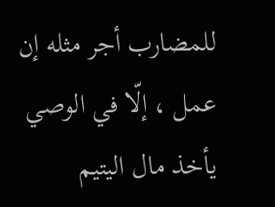للمضارب أجر مثله إن عمل ، إلّا في الوصي يأخذ مال اليتيم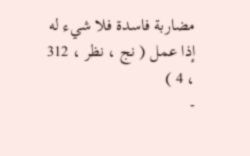مضاربة فاسدة فلا شيء له إذا عمل ( نج ، نظر ، 312 ، 4 )
-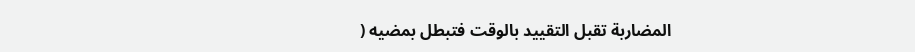المضاربة تقبل التقييد بالوقت فتبطل بمضيه (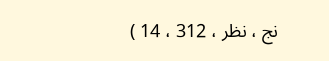نج ، نظر ، 312 ، 14 )